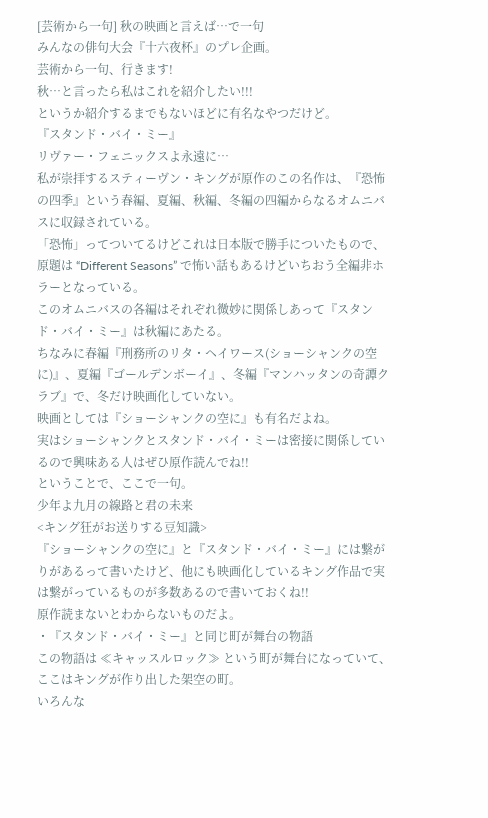[芸術から一句] 秋の映画と言えば…で一句
みんなの俳句大会『十六夜杯』のプレ企画。
芸術から一句、行きます!
秋…と言ったら私はこれを紹介したい!!!
というか紹介するまでもないほどに有名なやつだけど。
『スタンド・バイ・ミー』
リヴァー・フェニックスよ永遠に…
私が崇拝するスティーヴン・キングが原作のこの名作は、『恐怖の四季』という春編、夏編、秋編、冬編の四編からなるオムニバスに収録されている。
「恐怖」ってついてるけどこれは日本版で勝手についたもので、原題は “Different Seasons” で怖い話もあるけどいちおう全編非ホラーとなっている。
このオムニバスの各編はそれぞれ微妙に関係しあって『スタンド・バイ・ミー』は秋編にあたる。
ちなみに春編『刑務所のリタ・ヘイワース(ショーシャンクの空に)』、夏編『ゴールデンボーイ』、冬編『マンハッタンの奇譚クラブ』で、冬だけ映画化していない。
映画としては『ショーシャンクの空に』も有名だよね。
実はショーシャンクとスタンド・バイ・ミーは密接に関係しているので興味ある人はぜひ原作読んでね!!
ということで、ここで一句。
少年よ九月の線路と君の未来
<キング狂がお送りする豆知識>
『ショーシャンクの空に』と『スタンド・バイ・ミー』には繋がりがあるって書いたけど、他にも映画化しているキング作品で実は繋がっているものが多数あるので書いておくね!!
原作読まないとわからないものだよ。
・『スタンド・バイ・ミー』と同じ町が舞台の物語
この物語は ≪キャッスルロック≫ という町が舞台になっていて、ここはキングが作り出した架空の町。
いろんな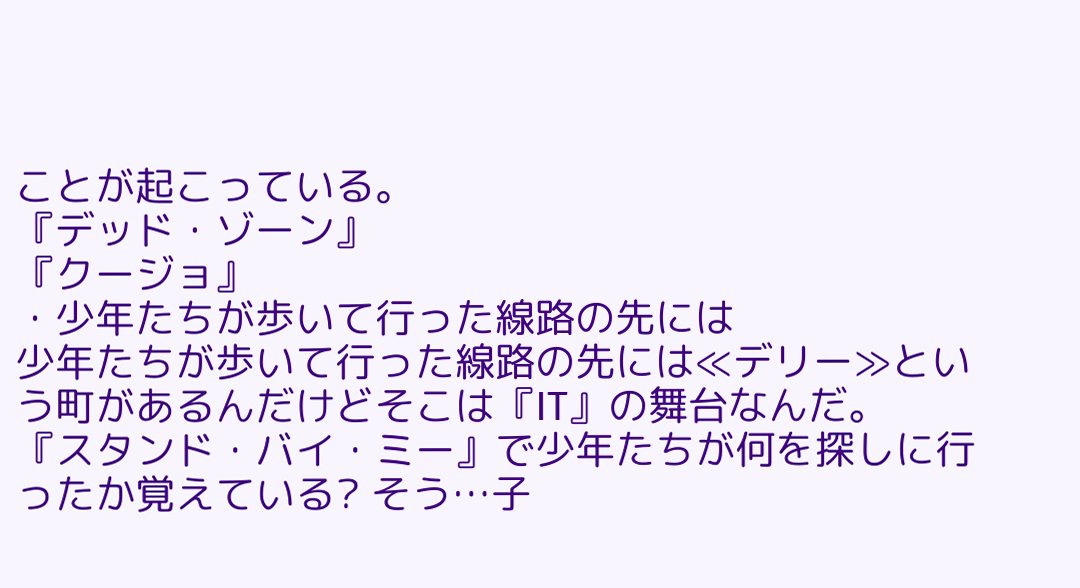ことが起こっている。
『デッド・ゾーン』
『クージョ』
・少年たちが歩いて行った線路の先には
少年たちが歩いて行った線路の先には≪デリー≫という町があるんだけどそこは『IT』の舞台なんだ。
『スタンド・バイ・ミー』で少年たちが何を探しに行ったか覚えている? そう…子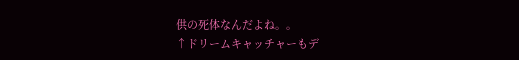供の死体なんだよね。。
↑ドリームキャッチャーもデ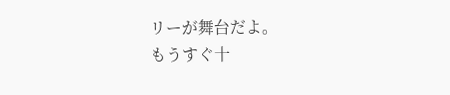リーが舞台だよ。
もうすぐ十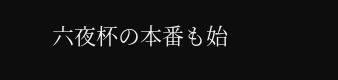六夜杯の本番も始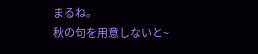まるね。
秋の句を用意しないと~